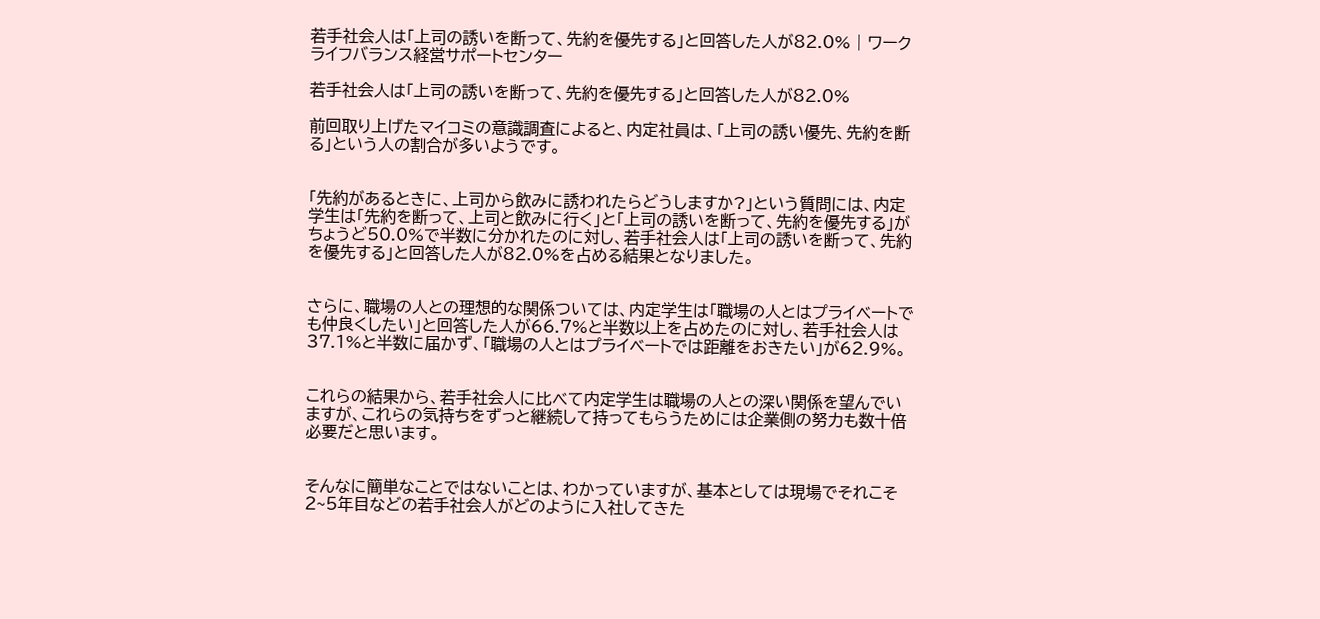若手社会人は「上司の誘いを断って、先約を優先する」と回答した人が82.0% | ワークライフバランス経営サポートセンター

若手社会人は「上司の誘いを断って、先約を優先する」と回答した人が82.0%

前回取り上げたマイコミの意識調査によると、内定社員は、「上司の誘い優先、先約を断る」という人の割合が多いようです。


「先約があるときに、上司から飲みに誘われたらどうしますか?」という質問には、内定学生は「先約を断って、上司と飲みに行く」と「上司の誘いを断って、先約を優先する」がちょうど50.0%で半数に分かれたのに対し、若手社会人は「上司の誘いを断って、先約を優先する」と回答した人が82.0%を占める結果となりました。


さらに、職場の人との理想的な関係ついては、内定学生は「職場の人とはプライベートでも仲良くしたい」と回答した人が66.7%と半数以上を占めたのに対し、若手社会人は37.1%と半数に届かず、「職場の人とはプライベートでは距離をおきたい」が62.9%。


これらの結果から、若手社会人に比べて内定学生は職場の人との深い関係を望んでいますが、これらの気持ちをずっと継続して持ってもらうためには企業側の努力も数十倍必要だと思います。


そんなに簡単なことではないことは、わかっていますが、基本としては現場でそれこそ2~5年目などの若手社会人がどのように入社してきた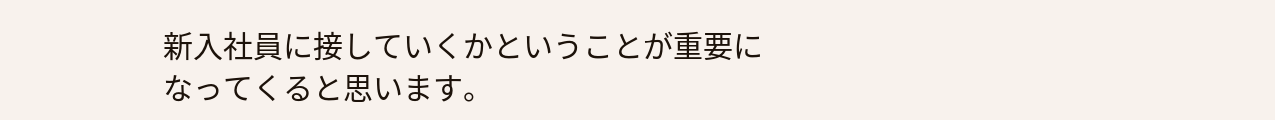新入社員に接していくかということが重要になってくると思います。